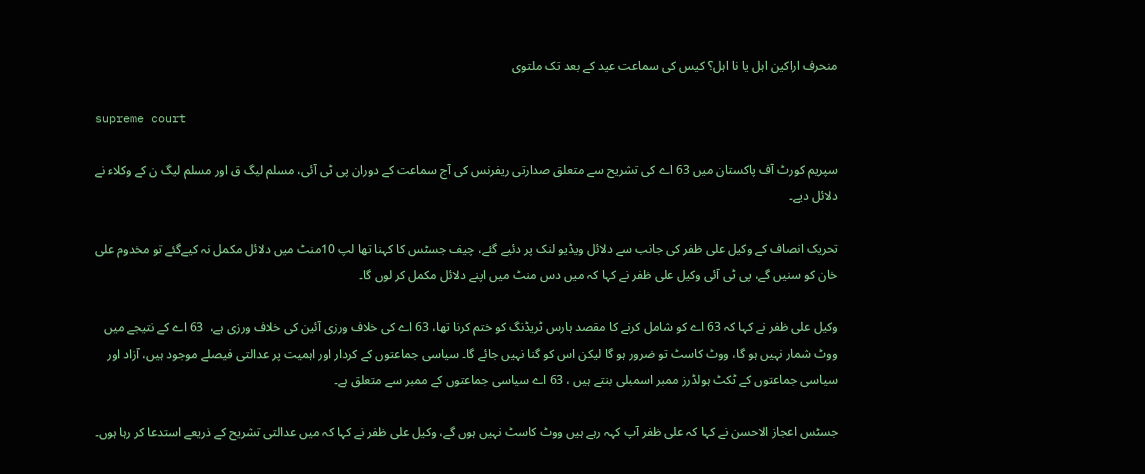منحرف اراکین اہل یا نا اہل؟ کیس کی سماعت عید کے بعد تک ملتوی

supreme court

سپریم کورٹ آف پاکستان میں 63 اے کی تشریح سے متعلق صدارتی ریفرنس کی آج سماعت کے دوران پی ٹی آئی، مسلم لیگ ق اور مسلم لیگ ن کے وکلاء نے دلائل دیے۔

تحریک انصاف کے وکیل علی ظفر کی جانب سے دلائل ویڈیو لنک پر دئیے گئے، چیف جسٹس کا کہنا تھا لپ 10منٹ میں دلائل مکمل نہ کیےگئے تو مخدوم علی خان کو سنیں گے، پی ٹی آئی وکیل علی ظفر نے کہا کہ میں دس منٹ میں اپنے دلائل مکمل کر لوں گا۔

وکیل علی ظفر نے کہا کہ 63 اے کو شامل کرنے کا مقصد ہارس ٹریڈنگ کو ختم کرنا تھا، 63 اے کی خلاف ورزی آئین کی خلاف ورزی ہے،  63 اے کے نتیجے میں ووٹ شمار نہیں ہو گا، ووٹ کاسٹ تو ضرور ہو گا لیکن اس کو گنا نہیں جائے گا۔ سیاسی جماعتوں کے کردار اور اہمیت پر عدالتی فیصلے موجود ہیں، آزاد اور سیاسی جماعتوں کے ٹکٹ ہولڈرز ممبر اسمبلی بنتے ہیں ، 63 اے سیاسی جماعتوں کے ممبر سے متعلق ہے۔

جسٹس اعجاز الاحسن نے کہا کہ علی ظفر آپ کہہ رہے ہیں ووٹ کاسٹ نہیں ہوں گے، وکیل علی ظفر نے کہا کہ میں عدالتی تشریح کے ذریعے استدعا کر رہا ہوں۔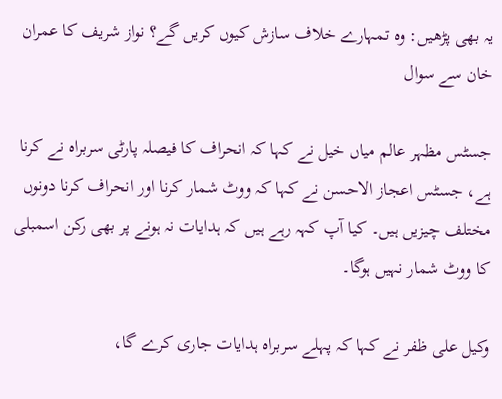یہ بھی پڑھیں: وہ تمہارے خلاف سازش کیوں کریں گے؟ نواز شریف کا عمران خان سے سوال

جسٹس مظہر عالم میاں خیل نے کہا کہ انحراف کا فیصلہ پارٹی سربراہ نے کرنا ہے، جسٹس اعجاز الاحسن نے کہا کہ ووٹ شمار کرنا اور انحراف کرنا دونوں مختلف چیزیں ہیں۔ کیا آپ کہہ رہے ہیں کہ ہدایات نہ ہونے پر بھی رکن اسمبلی کا ووٹ شمار نہیں ہوگا۔

وکیل علی ظفر نے کہا کہ پہلے سربراہ ہدایات جاری کرے گا،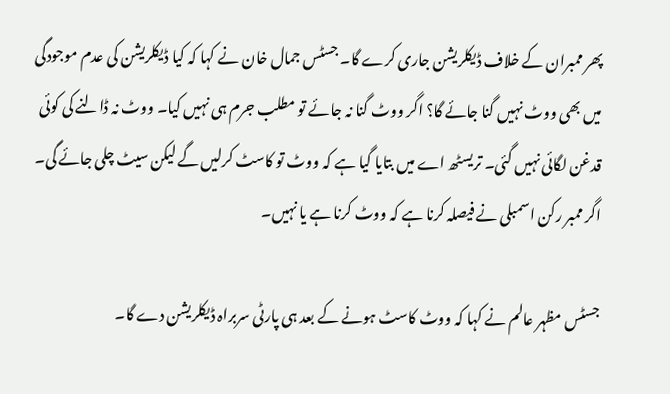پھر ممبران کے خلاف ڈیکلریشن جاری کرے گا۔ جسٹس جمال خان نے کہا کہ کیا ڈیکلریشن کی عدم موجودگی میں بھی ووٹ نہیں گنا جائے گا؟ اگر ووٹ گنا نہ جائے تو مطلب جرم ہی نہیں کیا۔ ووٹ نہ ڈالنے کی کوئی قدغن لگائی نہیں گئی۔ تریسٹھ اے میں بتایا گیا ہے کہ ووٹ تو کاسٹ کرلیں گے لیکن سیٹ چلی جائے گی۔ اگر ممبر رکن اسمبلی نے فیصلہ کرنا ہے کہ ووٹ کرنا ہے یا نہیں۔

جسٹس مظہر عالم نے کہا کہ ووٹ کاسٹ ہونے کے بعد ہی پارٹی سربراہ ڈیکلریشن دے گا۔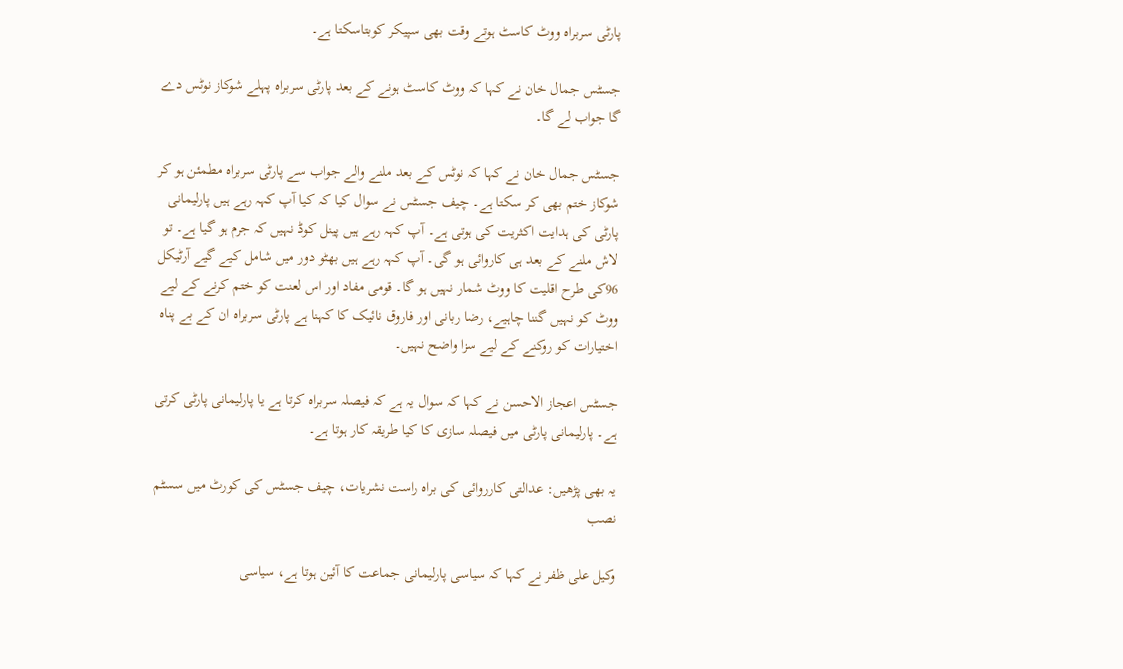پارٹی سربراہ ووٹ کاسٹ ہوتے وقت بھی سپیکر کوبتاسکتا ہے۔

جسٹس جمال خان نے کہا کہ ووٹ کاسٹ ہونے کے بعد پارٹی سربراہ پہلے شوکاز نوٹس دے گا جواب لے گا۔

جسٹس جمال خان نے کہا کہ نوٹس کے بعد ملنے والے جواب سے پارٹی سربراہ مطمئن ہو کر شوکاز ختم بھی کر سکتا ہے۔ چیف جسٹس نے سوال کیا کہ کیا آپ کہہ رہے ہیں پارلیمانی پارٹی کی ہدایت اکثریت کی ہوتی ہے۔ آپ کہہ رہے ہیں پینل کوڈ نہیں کہ جرم ہو گیا ہے۔ تو لاش ملنے کے بعد ہی کاروائی ہو گی۔ آپ کہہ رہے ہیں بھٹو دور میں شامل کیے گیے آرٹیکل 96کی طرح اقلیت کا ووٹ شمار نہیں ہو گا۔ قومی مفاد اور اس لعنت کو ختم کرنے کے لیے ووٹ کو نہیں گننا چاہیے، رضا ربانی اور فاروق نائیک کا کہنا ہے پارٹی سربراہ ان کے بے پناہ اختیارات کو روکنے کے لیے سزا واضح نہیں۔

جسٹس اعجاز الاحسن نے کہا کہ سوال یہ ہے کہ فیصلہ سربراہ کرتا ہے یا پارلیمانی پارٹی کرتی ہے۔ پارلیمانی پارٹی میں فیصلہ سازی کا کیا طریقہ کار ہوتا ہے۔

یہ بھی پڑھیں: عدالتی کارروائی کی براہ راست نشریات، چیف جسٹس کی کورٹ میں سسٹم نصب

وکیل علی ظفر نے کہا کہ سیاسی پارلیمانی جماعت کا آئین ہوتا ہے، سیاسی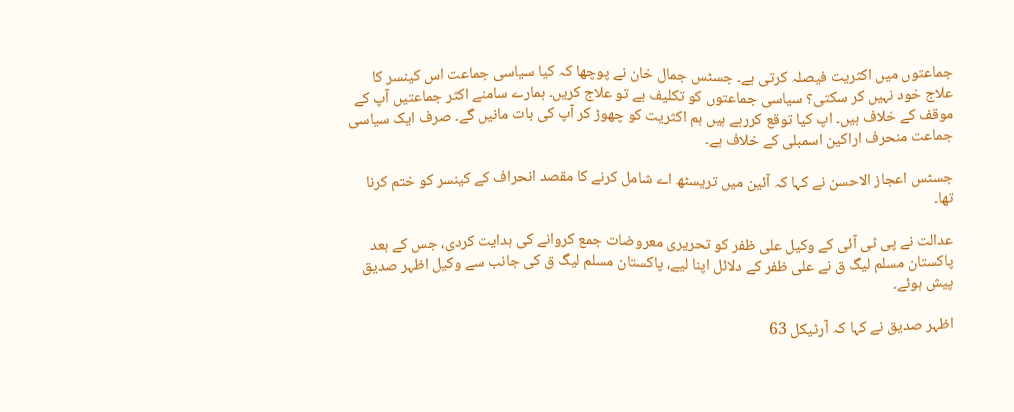جماعتوں میں اکثریت فیصلہ کرتی ہے۔ جسٹس جمال خان نے پوچھا کہ کیا سیاسی جماعت اس کینسر کا علاج خود نہیں کر سکتی؟ سیاسی جماعتوں کو تکلیف ہے تو علاج کریں۔ ہمارے سامنے اکثر جماعتیں آپ کے موقف کے خلاف ہیں۔ اپ کیا توقع کررہے ہیں ہم اکثریت کو چھوڑ کر آپ کی بات مانیں گے۔ صرف ایک سیاسی جماعت منحرف اراکین اسمبلی کے خلاف ہے۔

جسٹس اعجاز الاحسن نے کہا کہ آئین میں تریسٹھ اے شامل کرنے کا مقصد انحراف کے کینسر کو ختم کرنا تھا۔

عدالت نے پی ٹی آئی کے وکیل علی ظفر کو تحریری معروضات جمع کروانے کی ہدایت کردی، جس کے بعد پاکستان مسلم لیگ ق نے علی ظفر کے دلائل اپنا لیے، پاکستان مسلم لیگ ق کی جانب سے وکیل اظہر صدیق پیش ہوئے۔

اظہر صدیق نے کہا کہ آرٹیکل 63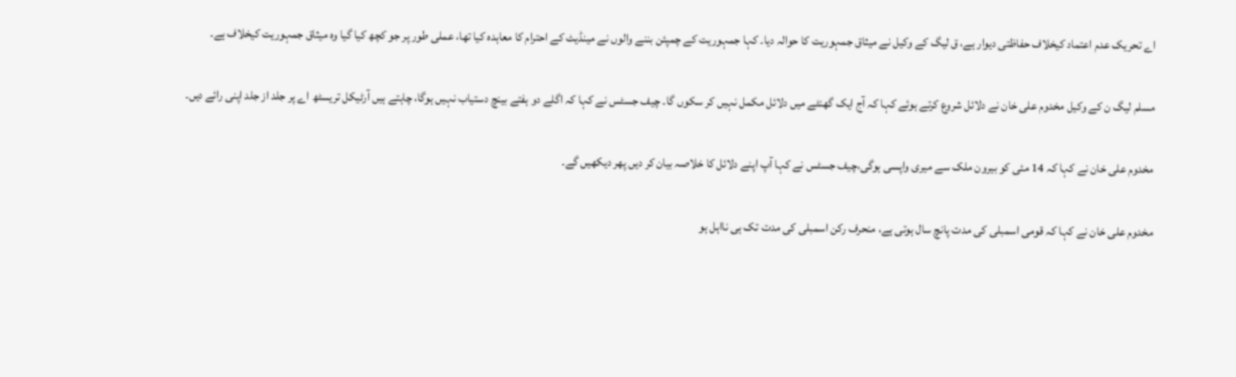اے تحریک عدم اعتماد کیخلاف حفاظتی دیوار ہے، ق لیگ کے وکیل نے میثاق جمہوریت کا حوالہ دیا۔ کہا جمہوریت کے چمپئن بننے والوں نے مینڈیٹ کے احترام کا معاہدہ کیا تھا، عملی طور پر جو کچھ کیا گیا وہ میثاق جمہوریت کیخلاف ہے۔

مسلم لیگ ن کے وکیل مخدوم علی خان نے دلائل شروع کرتے ہوئے کہا کہ آج ایک گھنٹے میں دلائل مکمل نہیں کر سکوں گا۔ چیف جسٹس نے کہا کہ اگلے دو ہفتے بینچ دستیاب نہیں ہوگا، چاہتے ہیں آرٹیکل تریسٹھ اے پر جلد از جلد اپنی رائے دیں۔

مخدوم علی خان نے کہا کہ 14 مئی کو بیرون ملک سے میری واپسی ہوگی،چیف جسٹس نے کہا آپ اپنے دلائل کا خلاصہ بیان کر دیں پھر دیکھیں گے۔

مخدوم علی خان نے کہا کہ قومی اسمبلی کی مدت پانچ سال ہوتی ہے، منحرف رکن اسمبلی کی مدت تک ہی نااہل ہو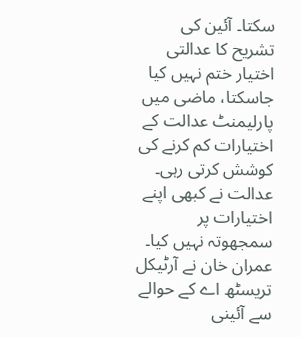سکتا۔ آئین کی تشریح کا عدالتی اختیار ختم نہیں کیا جاسکتا، ماضی میں پارلیمنٹ عدالت کے اختیارات کم کرنے کی کوشش کرتی رہی۔ عدالت نے کبھی اپنے اختیارات پر سمجھوتہ نہیں کیا۔ عمران خان نے آرٹیکل تریسٹھ اے کے حوالے سے آئینی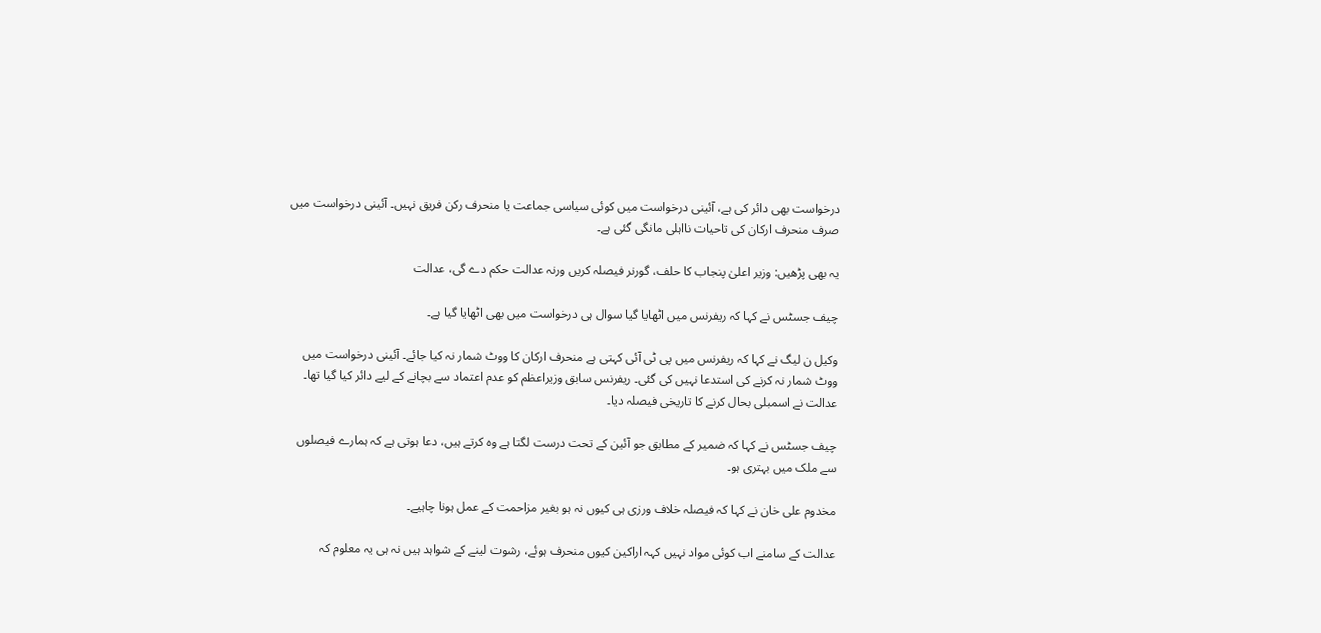درخواست بھی دائر کی ہے، آئینی درخواست میں کوئی سیاسی جماعت یا منحرف رکن فریق نہیں۔ آئینی درخواست میں صرف منحرف ارکان کی تاحیات نااہلی مانگی گئی ہے۔

یہ بھی پڑھیں: وزیر اعلیٰ پنجاب کا حلف، گورنر فیصلہ کریں ورنہ عدالت حکم دے گی، عدالت

چیف جسٹس نے کہا کہ ریفرنس میں اٹھایا گیا سوال ہی درخواست میں بھی اٹھایا گیا ہے۔

وکیل ن لیگ نے کہا کہ ریفرنس میں پی ٹی آئی کہتی ہے منحرف ارکان کا ووٹ شمار نہ کیا جائے۔ آئینی درخواست میں ووٹ شمار نہ کرنے کی استدعا نہیں کی گئی۔ ریفرنس سابق وزیراعظم کو عدم اعتماد سے بچانے کے لیے دائر کیا گیا تھا۔ عدالت نے اسمبلی بحال کرنے کا تاریخی فیصلہ دیا۔

چیف جسٹس نے کہا کہ ضمیر کے مطابق جو آئین کے تحت درست لگتا ہے وہ کرتے ہیں، دعا ہوتی ہے کہ ہمارے فیصلوں سے ملک میں بہتری ہو۔

مخدوم علی خان نے کہا کہ فیصلہ خلاف ورزی ہی کیوں نہ ہو بغیر مزاحمت کے عمل ہونا چاہیے۔

عدالت کے سامنے اب کوئی مواد نہیں کہہ اراکین کیوں منحرف ہوئے، رشوت لینے کے شواہد ہیں نہ ہی یہ معلوم کہ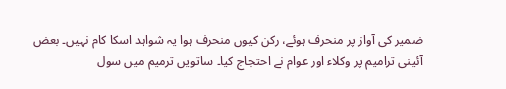ضمیر کی آواز پر منحرف ہوئے، رکن کیوں منحرف ہوا یہ شواہد اسکا کام نہیں۔ بعض آئینی ترامیم پر وکلاء اور عوام نے احتجاج کیا۔ ساتویں ترمیم میں سول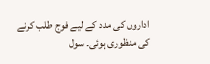اداروں کی مدد کے لیے فوج طلب کرنے کی منظوری ہوئی۔ سول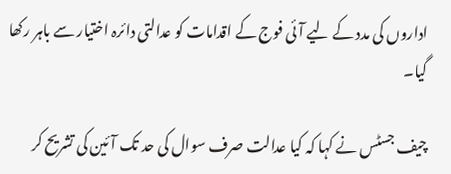اداروں کی مدد کے لیے آئی فوج کے اقدامات کو عدالتی دائرہ اختیار سے باہر رکھا گیا۔

چیف جسٹس نے کہا کہ کیا عدالت صرف سوال کی حد تک آئین کی تشریح کر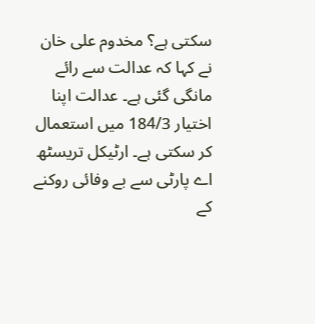سکتی ہے؟ مخدوم علی خان نے کہا کہ عدالت سے رائے مانگی گئی ہے۔ عدالت اپنا اختیار 184/3 میں استعمال کر سکتی ہے۔ ارٹیکل تریسٹھ اے پارٹی سے بے وفائی روکنے کے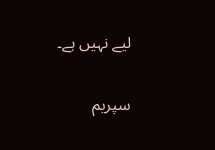لیے نہیں ہے۔

سپریم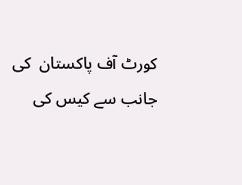کورٹ آف پاکستان  کی جانب سے کیس کی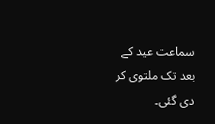سماعت عید کے بعد تک ملتوی کر دی گئی۔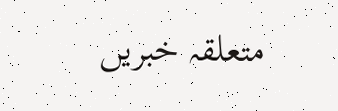متعلقہ خبریں